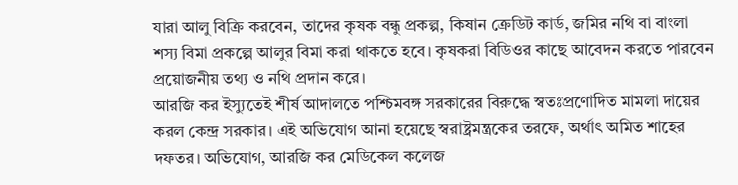যারা আলু বিক্রি করবেন, তাদের কৃষক বন্ধু প্রকল্প, কিষান ক্রেডিট কার্ড, জমির নথি বা বাংলা শস্য বিমা প্রকল্পে আলুর বিমা করা থাকতে হবে। কৃষকরা বিডিওর কাছে আবেদন করতে পারবেন প্রয়োজনীয় তথ্য ও নথি প্রদান করে।
আরজি কর ইস্যুতেই শীর্ষ আদালতে পশ্চিমবঙ্গ সরকারের বিরুদ্ধে স্বতঃপ্রণোদিত মামলা দায়ের করল কেন্দ্র সরকার। এই অভিযোগ আনা হয়েছে স্বরাষ্ট্রমন্ত্রকের তরফে, অর্থাৎ অমিত শাহের দফতর। অভিযোগ, আরজি কর মেডিকেল কলেজ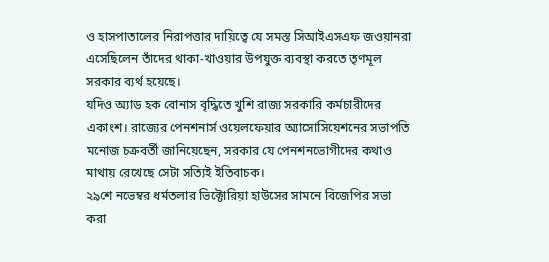ও হাসপাতালের নিরাপত্তার দায়িত্বে যে সমস্ত সিআইএসএফ জওয়ানরা এসেছিলেন তাঁদের থাকা-খাওয়ার উপযুক্ত ব্যবস্থা করতে তৃণমূল সরকার ব্যর্থ হয়েছে।
যদিও অ্যাড হক বোনাস বৃদ্ধিতে খুশি রাজ্য সরকারি কর্মচারীদের একাংশ। রাজ্যের পেনশনার্স ওয়েলফেয়ার অ্যাসোসিয়েশনের সভাপতি মনোজ চক্রবর্তী জানিয়েছেন, সরকার যে পেনশনভোগীদের কথাও মাথায় রেখেছে সেটা সত্যিই ইতিবাচক।
২৯শে নভেম্বর ধর্মতলার ভিক্টোরিয়া হাউসের সামনে বিজেপির সভা করা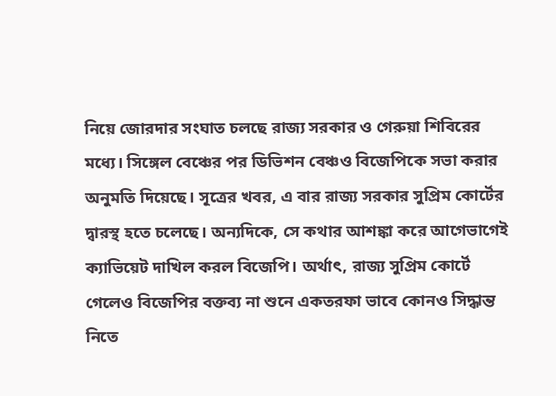নিয়ে জোরদার সংঘাত চলছে রাজ্য সরকার ও গেরুয়া শিবিরের মধ্যে। সিঙ্গেল বেঞ্চের পর ডিভিশন বেঞ্চও বিজেপিকে সভা করার অনুমতি দিয়েছে। সূত্রের খবর, এ বার রাজ্য সরকার সুপ্রিম কোর্টের দ্বারস্থ হতে চলেছে। অন্যদিকে, সে কথার আশঙ্কা করে আগেভাগেই ক্যাভিয়েট দাখিল করল বিজেপি। অর্থাৎ, রাজ্য সুপ্রিম কোর্টে গেলেও বিজেপির বক্তব্য না শুনে একতরফা ভাবে কোনও সিদ্ধান্ত নিতে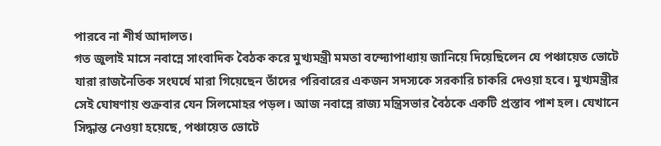পারবে না শীর্ষ আদালত।
গত জুলাই মাসে নবান্নে সাংবাদিক বৈঠক করে মুখ্যমন্ত্রী মমতা বন্দ্যোপাধ্যায় জানিয়ে দিয়েছিলেন যে পঞ্চায়েত ভোটে যারা রাজনৈতিক সংঘর্ষে মারা গিয়েছেন তাঁদের পরিবারের একজন সদস্যকে সরকারি চাকরি দেওয়া হবে। মুখ্যমন্ত্রীর সেই ঘোষণায় শুক্রবার যেন সিলমোহর পড়ল। আজ নবান্নে রাজ্য মন্ত্রিসভার বৈঠকে একটি প্রস্তাব পাশ হল। যেখানে সিদ্ধান্ত নেওয়া হয়েছে, পঞ্চায়েত ভোটে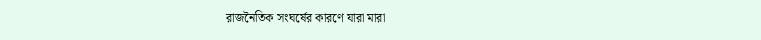রাজনৈতিক সংঘর্ষের কারণে যারা মারা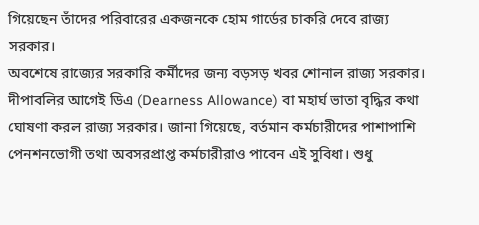গিয়েছেন তাঁদের পরিবারের একজনকে হোম গার্ডের চাকরি দেবে রাজ্য সরকার।
অবশেষে রাজ্যের সরকারি কর্মীদের জন্য বড়সড় খবর শোনাল রাজ্য সরকার। দীপাবলির আগেই ডিএ (Dearness Allowance) বা মহার্ঘ ভাতা বৃদ্ধির কথা ঘোষণা করল রাজ্য সরকার। জানা গিয়েছে, বর্তমান কর্মচারীদের পাশাপাশি পেনশনভোগী তথা অবসরপ্রাপ্ত কর্মচারীরাও পাবেন এই সুবিধা। শুধু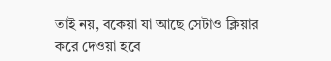তাই নয়, বকেয়া যা আছে সেটাও ক্লিয়ার করে দেওয়া হবে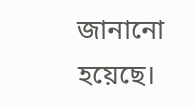জানানো হয়েছে।